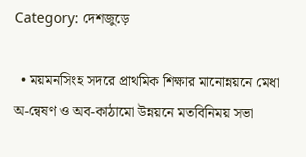Category: দেশজুড়ে

  • ময়মনসিংহ সদরে প্রাথমিক শিক্ষার মানোন্নয়নে মেধা অ-ন্বেষণ ও অব-কাঠামো উন্নয়নে মতবিনিময় সভা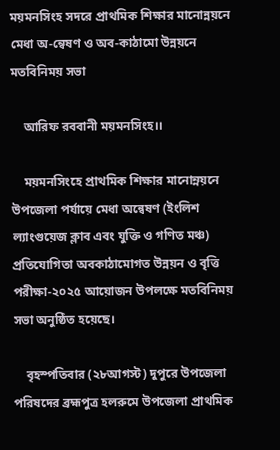ময়মনসিংহ সদরে প্রাথমিক শিক্ষার মানোন্নয়নে মেধা অ-ন্বেষণ ও অব-কাঠামো উন্নয়নে মতবিনিময় সভা

    আরিফ রববানী ময়মনসিংহ।।

    ময়মনসিংহে প্রাথমিক শিক্ষার মানোন্নয়নে উপজেলা পর্যায়ে মেধা অন্বেষণ (ইংলিশ ল্যাংগুয়েজ ক্লাব এবং যুক্তি ও গণিত মঞ্চ) প্রতিযোগিতা অবকাঠামোগত উন্নয়ন ও বৃত্তি পরীক্ষা-২০২৫ আয়োজন উপলক্ষে মতবিনিময় সভা অনুষ্ঠিত হয়েছে।

    বৃহস্পতিবার (২৮আগস্ট) দুপুরে উপজেলা পরিষদের ব্রহ্মপুত্র হলরুমে উপজেলা প্রাথমিক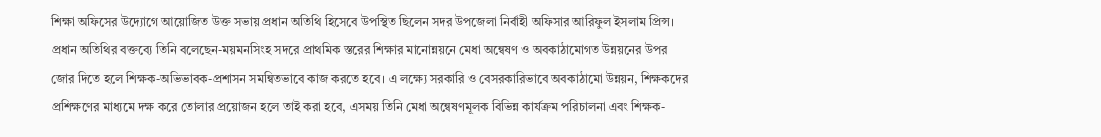শিক্ষা অফিসের উদ্যোগে আয়োজিত উক্ত সভায় প্রধান অতিথি হিসেবে উপস্থিত ছিলেন সদর উপজেলা নির্বাহী অফিসার আরিফুল ইসলাম প্রিন্স। প্রধান অতিথির বক্তব্যে তিনি বলেছেন-ময়মনসিংহ সদরে প্রাথমিক স্তরের শিক্ষার মানোন্নয়নে মেধা অন্বেষণ ও অবকাঠামোগত উন্নয়নের উপর জোর দিতে হলে শিক্ষক-অভিভাবক-প্রশাসন সমন্বিতভাবে কাজ করতে হবে। এ লক্ষ্যে সরকারি ও বেসরকারিভাবে অবকাঠামো উন্নয়ন, শিক্ষকদের প্রশিক্ষণের মাধ্যমে দক্ষ করে তোলার প্রয়োজন হলে তাই করা হবে, এসময় তিনি মেধা অন্বেষণমূলক বিভিন্ন কার্যক্রম পরিচালনা এবং শিক্ষক-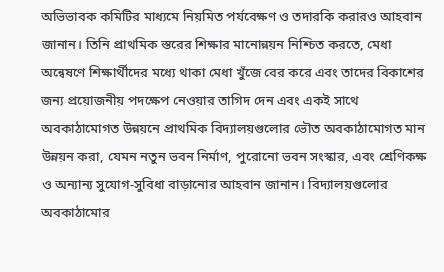অভিভাবক কমিটির মাধ্যমে নিয়মিত পর্যবেক্ষণ ও তদারকি করারও আহবান জানান। তিনি প্রাথমিক স্তরের শিক্ষার মানোন্নয়ন নিশ্চিত করতে, মেধা অন্বেষণে শিক্ষার্থীদের মধ্যে থাকা মেধা খুঁজে বের করে এবং তাদের বিকাশের জন্য প্রয়োজনীয় পদক্ষেপ নেওয়ার তাগিদ দেন এবং একই সাথে অবকাঠামোগত উন্নয়নে প্রাথমিক বিদ্যালয়গুলোর ভৌত অবকাঠামোগত মান উন্নয়ন করা, যেমন নতুন ভবন নির্মাণ, পুরোনো ভবন সংস্কার, এবং শ্রেণিকক্ষ ও অন্যান্য সুযোগ-সুবিধা বাড়ানোর আহবান জানান। বিদ্যালয়গুলোর অবকাঠামোর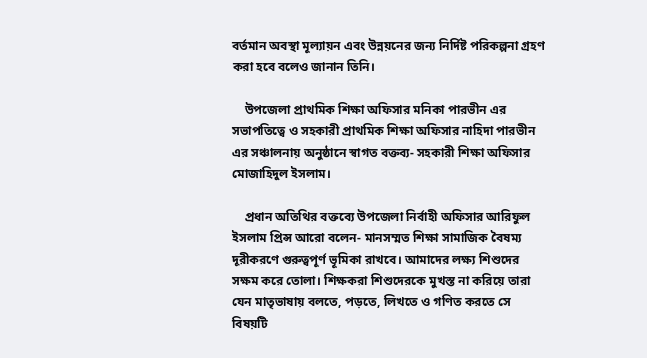বর্তমান অবস্থা মূল্যায়ন এবং উন্নয়নের জন্য নির্দিষ্ট পরিকল্পনা গ্রহণ করা হবে বলেও জানান তিনি।

    উপজেলা প্রাথমিক শিক্ষা অফিসার মনিকা পারভীন এর সভাপতিত্বে ও সহকারী প্রাথমিক শিক্ষা অফিসার নাহিদা পারভীন এর সঞ্চালনায় অনুষ্ঠানে স্বাগত বক্তব্য- সহকারী শিক্ষা অফিসার মোজাহিদুল ইসলাম।

    প্রধান অতিথির বক্তব্যে উপজেলা নির্বাহী অফিসার আরিফুল ইসলাম প্রিন্স আরো বলেন- মানসম্মত শিক্ষা সামাজিক বৈষম্য দূরীকরণে গুরুত্বপূর্ণ ভূমিকা রাখবে। আমাদের লক্ষ্য শিশুদের সক্ষম করে তোলা। শিক্ষকরা শিশুদেরকে মুখস্ত না করিয়ে তারা যেন মাতৃভাষায় বলতে, পড়তে, লিখতে ও গণিত করতে সে বিষয়টি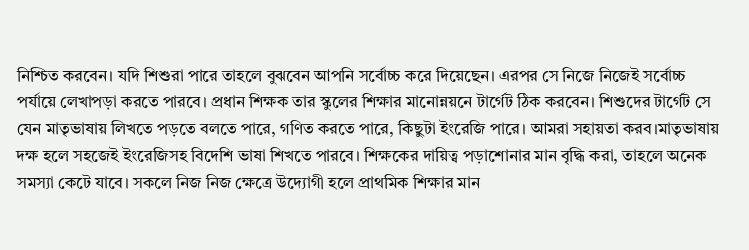নিশ্চিত করবেন। যদি শিশুরা পারে তাহলে বুঝবেন আপনি সর্বোচ্চ করে দিয়েছেন। এরপর সে নিজে নিজেই সর্বোচ্চ পর্যায়ে লেখাপড়া করতে পারবে। প্রধান শিক্ষক তার স্কুলের শিক্ষার মানোন্নয়নে টার্গেট ঠিক করবেন। শিশুদের টার্গেট সে যেন মাতৃভাষায় লিখতে পড়তে বলতে পারে, গণিত করতে পারে, কিছুটা ইংরেজি পারে। আমরা সহায়তা করব।মাতৃভাষায় দক্ষ হলে সহজেই ইংরেজিসহ বিদেশি ভাষা শিখতে পারবে। শিক্ষকের দায়িত্ব পড়াশোনার মান বৃদ্ধি করা, তাহলে অনেক সমস্যা কেটে যাবে। সকলে নিজ নিজ ক্ষেত্রে উদ্যোগী হলে প্রাথমিক শিক্ষার মান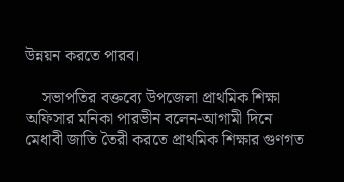উন্নয়ন করতে পারব।

    সভাপতির বক্তব্যে উপজেলা প্রাথমিক শিক্ষা অফিসার মনিকা পারভীন বলেন-আগামী দিনে মেধাবী জাতি তৈরী করতে প্রাথমিক শিক্ষার গুণগত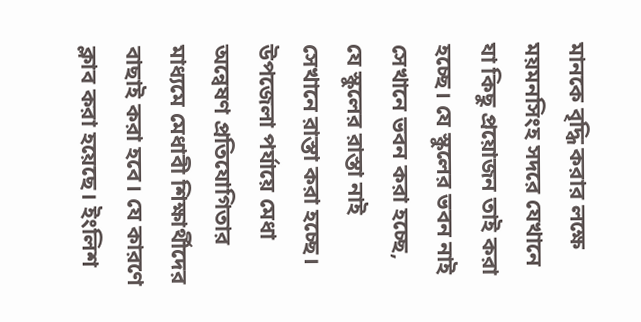মানকে বৃদ্ধি করার লক্ষে ময়মনসিংহ সদরে যেখানে যা কিছু প্রয়োজন তাই করা হচ্ছে। যে স্কুলের ভবন নাই সেখানে ভবন করা হচ্ছে, যে স্কুলের রাস্তা নাই সেখানে রাস্তা করা হচ্ছে। উপজেলা পর্যায়ে মেধা অন্বেষণ প্রতিযোগিতার মাধ্যমে মেধাবী শিক্ষার্থীদের বাছাই করা হবে। যে কারণে ক্লাব করা হয়েছে। ইংলিশ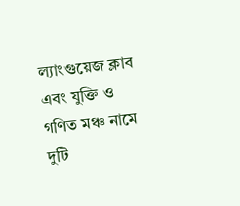ল্যাংগুয়েজ ক্লাব এবং যুক্তি ও গণিত মঞ্চ নামে দুটি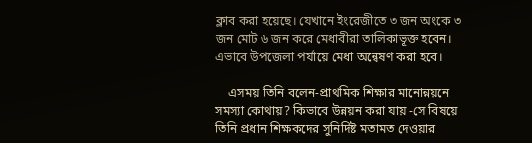ক্লাব করা হয়েছে। যেখানে ইংরেজীতে ৩ জন অংকে ৩ জন মোট ৬ জন করে মেধাবীরা তালিকাভূক্ত হবেন। এভাবে উপজেলা পর্যায়ে মেধা অন্বেষণ করা হবে।

    এসময় তিনি বলেন-প্রাথমিক শিক্ষার মানোন্নয়নে সমস্যা কোথায়? কিভাবে উন্নয়ন করা যায় -সে বিষয়ে তিনি প্রধান শিক্ষকদের সুনির্দিষ্ট মতামত দেওয়ার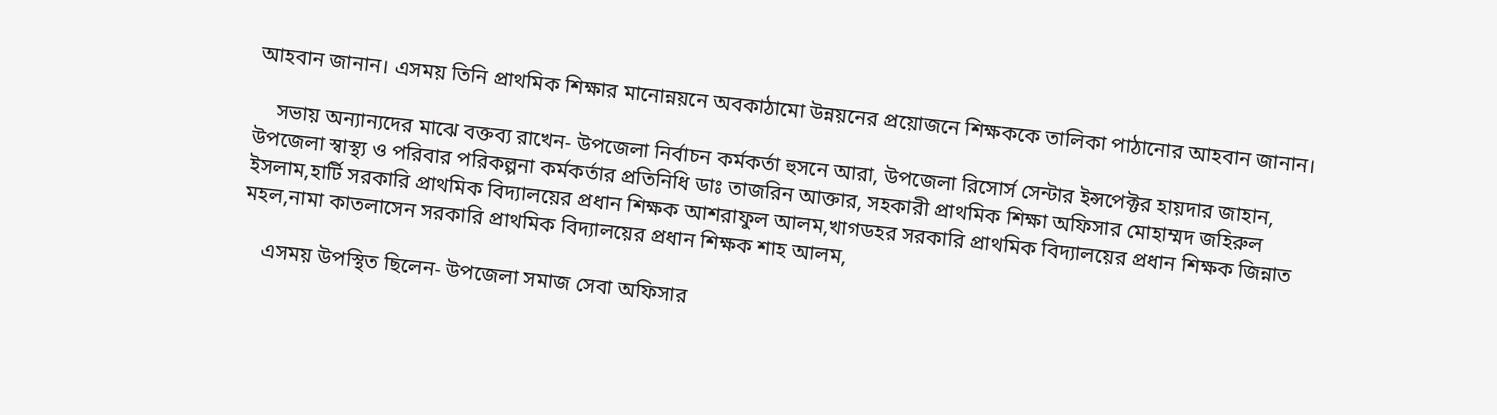আহবান জানান। এসময় তিনি প্রাথমিক শিক্ষার মানোন্নয়নে অবকাঠামো উন্নয়নের প্রয়োজনে শিক্ষককে তালিকা পাঠানোর আহবান জানান।

    সভায় অন্যান্যদের মাঝে বক্তব্য রাখেন- উপজেলা নির্বাচন কর্মকর্তা হুসনে আরা, উপজেলা রিসোর্স সেন্টার ইন্সপেক্টর হায়দার জাহান, উপজেলা স্বাস্থ্য ও পরিবার পরিকল্পনা কর্মকর্তার প্রতিনিধি ডাঃ তাজরিন আক্তার, সহকারী প্রাথমিক শিক্ষা অফিসার মোহাম্মদ জহিরুল ইসলাম,হার্টি সরকারি প্রাথমিক বিদ্যালয়ের প্রধান শিক্ষক আশরাফুল আলম,খাগডহর সরকারি প্রাথমিক বিদ্যালয়ের প্রধান শিক্ষক জিন্নাত মহল,নামা কাতলাসেন সরকারি প্রাথমিক বিদ্যালয়ের প্রধান শিক্ষক শাহ আলম,

    এসময় উপস্থিত ছিলেন- উপজেলা সমাজ সেবা অফিসার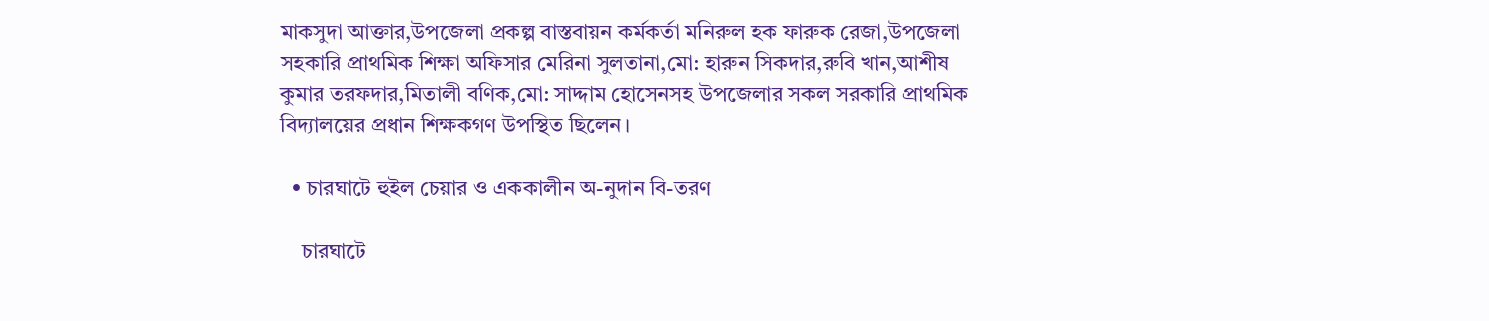মাকসুদা আক্তার,উপজেলা প্রকল্প বাস্তবায়ন কর্মকর্তা মনিরুল হক ফারুক রেজা,উপজেলা সহকারি প্রাথমিক শিক্ষা অফিসার মেরিনা সুলতানা,মো: হারুন সিকদার,রুবি খান,আশীষ কুমার তরফদার,মিতালী বণিক,মো: সাদ্দাম হোসেনসহ উপজেলার সকল সরকারি প্রাথমিক বিদ্যালয়ের প্রধান শিক্ষকগণ উপস্থিত ছিলেন।

  • চারঘাটে হুইল চেয়ার ও এককালীন অ-নুদান বি-তরণ

    চারঘাটে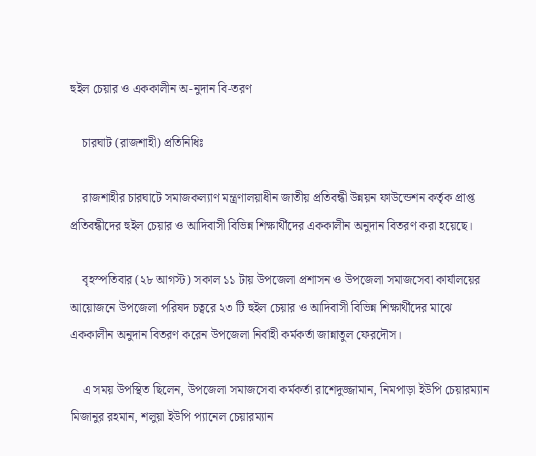হুইল চেয়ার ও এককালীন অ-নুদান বি-তরণ

    চারঘাট (রাজশাহী) প্রতিনিধিঃ

    রাজশাহীর চারঘাটে সমাজকল্যাণ মন্ত্রণালয়াধীন জাতীয় প্রতিবন্ধী উন্নয়ন ফাউন্ডেশন কর্তৃক প্রাপ্ত প্রতিবন্ধীদের হুইল চেয়ার ও আদিবাসী বিভিন্ন শিক্ষার্থীদের এককালীন অনুদান বিতরণ করা হয়েছে।

    বৃহস্পতিবার (২৮ আগস্ট) সকাল ১১ টায় উপজেলা প্রশাসন ও উপজেলা সমাজসেবা কার্যালয়ের আয়োজনে উপজেলা পরিষদ চত্বরে ২৩ টি হুইল চেয়ার ও আদিবাসী বিভিন্ন শিক্ষার্থীদের মাঝে এককালীন অনুদান বিতরণ করেন উপজেলা নির্বাহী কর্মকর্তা জান্নাতুল ফেরদৌস।

    এ সময় উপস্থিত ছিলেন, উপজেলা সমাজসেবা কর্মকর্তা রাশেদুজ্জামান, নিমপাড়া ইউপি চেয়ারম্যান মিজানুর রহমান, শলুয়া ইউপি প্যানেল চেয়ারম্যান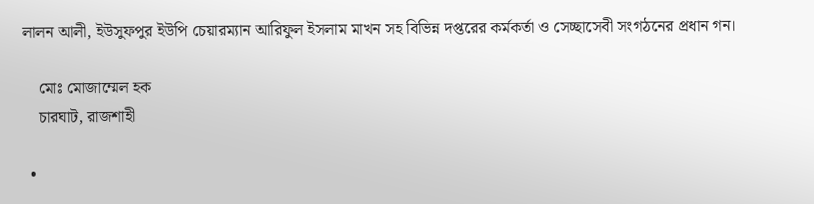লালন আলী, ইউসুফপুর ইউপি চেয়ারম্যান আরিফুল ইসলাম মাখন সহ বিভিন্ন দপ্তরের কর্মকর্তা ও সেচ্ছাসেবী সংগঠনের প্রধান গন।

    মোঃ মোজাম্মেল হক
    চারঘাট, রাজশাহী

  •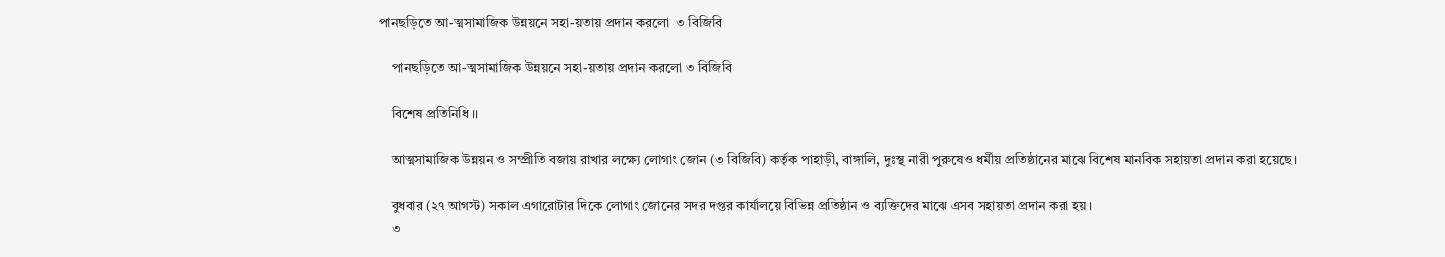পানছড়িতে আ-ত্মসামাজিক উন্নয়নে সহা-য়তায় প্রদান করলো  ৩ বিজিবি

    পানছড়িতে আ-ত্মসামাজিক উন্নয়নে সহা-য়তায় প্রদান করলো ৩ বিজিবি

    বিশেষ প্রতিনিধি ।।

    আত্মসামাজিক উন্নয়ন ও সম্প্রীতি বজায় রাখার লক্ষ্যে লোগাং জোন (৩ বিজিবি) কর্তৃক পাহাড়ী, বাঙ্গালি, দুঃস্থ নারী পুরুষেও ধর্মীয় প্রতিষ্ঠানের মাঝে বিশেষ মানবিক সহায়তা প্রদান করা হয়েছে।

    বুধবার (২৭ আগস্ট) সকাল এগারোটার দিকে লোগাং জোনের সদর দপ্তর কার্যালয়ে বিভিন্ন প্রতিষ্ঠান ও ব্যক্তিদের মাঝে এসব সহায়তা প্রদান করা হয়।
    ৩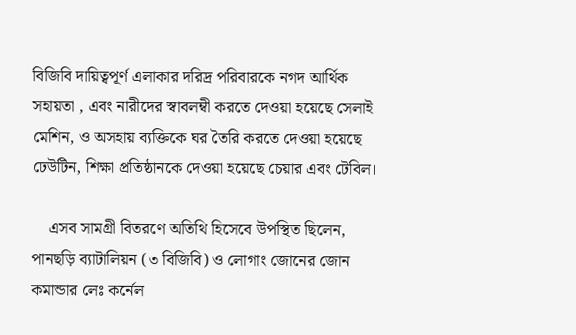বিজিবি দায়িত্বপূর্ণ এলাকার দরিদ্র পরিবারকে নগদ আর্থিক সহায়তা , এবং নারীদের স্বাবলম্বী করতে দেওয়া হয়েছে সেলাই মেশিন, ও অসহায় ব্যক্তিকে ঘর তৈরি করতে দেওয়া হয়েছে ঢেউটিন, শিক্ষা প্রতিষ্ঠানকে দেওয়া হয়েছে চেয়ার এবং টেবিল।

    এসব সামগ্রী বিতরণে অতিথি হিসেবে উপস্থিত ছিলেন, পানছড়ি ব্যাটালিয়ন (৩ বিজিবি) ও লোগাং জোনের জোন কমান্ডার লেঃ কর্নেল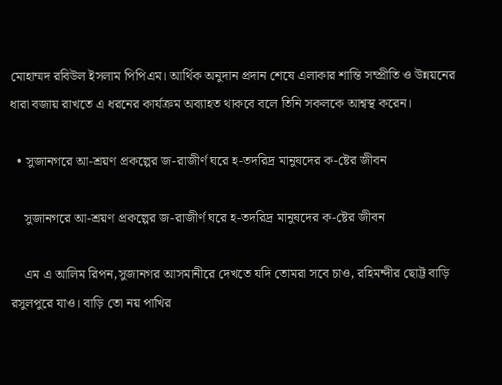মোহাম্মদ রবিউল ইসলাম পিপিএম। আর্থিক অনুদান প্রদান শেষে এলাকার শান্তি সম্প্রীতি ও উন্নয়নের ধারা বজায় রাখতে এ ধরনের কার্যক্রম অব্যাহত থাকবে বলে তিনি সকলকে আশ্বস্থ করেন।

  • সুজানগরে আ-শ্রয়ণ প্রকল্পের জ-রাজীর্ণ ঘরে হ-তদরিদ্র মানুষদের ক-ষ্টের জীবন

    সুজানগরে আ-শ্রয়ণ প্রকল্পের জ-রাজীর্ণ ঘরে হ-তদরিদ্র মানুষদের ক-ষ্টের জীবন

    এম এ আলিম রিপন,সুজানগর আসমানীরে দেখতে যদি তোমরা সবে চাও, রহিমন্দীর ছোট্ট বাড়ি রসুলপুরে যাও। বাড়ি তো নয় পাখির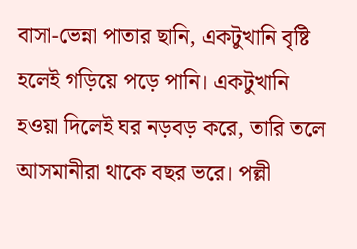বাসা-ভেন্না পাতার ছানি, একটুখানি বৃষ্টি হলেই গড়িয়ে পড়ে পানি। একটুখানি হওয়া দিলেই ঘর নড়বড় করে, তারি তলে আসমানীরা থাকে বছর ভরে। পল্লী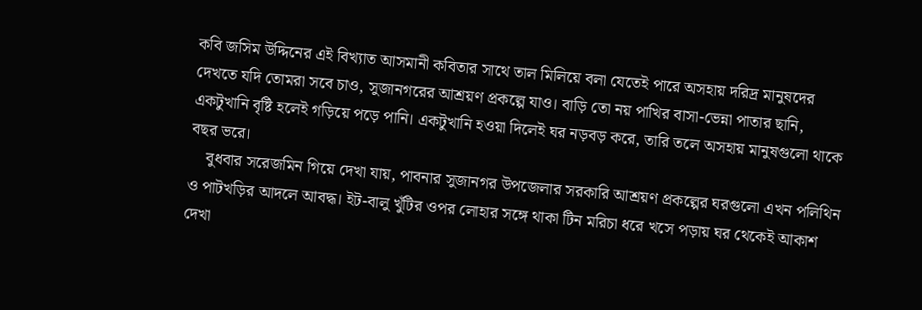কবি জসিম উদ্দিনের এই বিখ্যাত আসমানী কবিতার সাথে তাল মিলিয়ে বলা যেতেই পারে অসহায় দরিদ্র মানুষদের দেখতে যদি তোমরা সবে চাও, সুজানগরের আশ্রয়ণ প্রকল্পে যাও। বাড়ি তো নয় পাখির বাসা-ভেন্না পাতার ছানি, একটুখানি বৃষ্টি হলেই গড়িয়ে পড়ে পানি। একটুখানি হওয়া দিলেই ঘর নড়বড় করে, তারি তলে অসহায় মানুষগুলো থাকে বছর ভরে।
    বুধবার সরেজমিন গিয়ে দেখা যায়, পাবনার সুজানগর উপজেলার সরকারি আশ্রয়ণ প্রকল্পের ঘরগুলো এখন পলিথিন ও পাটখড়ির আদলে আবদ্ধ। ইট-বালু খুঁটির ওপর লোহার সঙ্গে থাকা টিন মরিচা ধরে খসে পড়ায় ঘর থেকেই আকাশ দেখা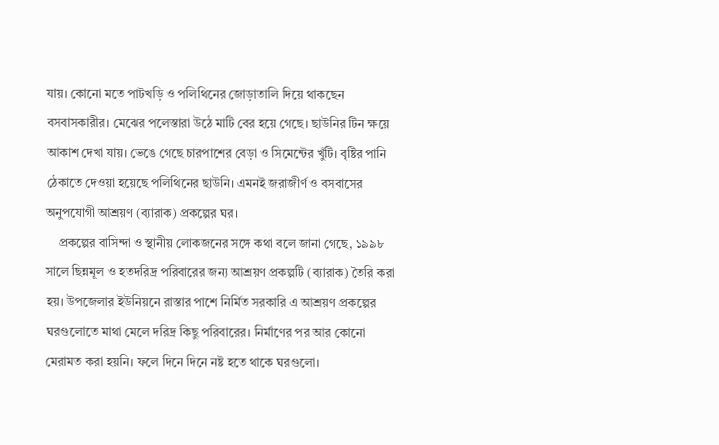যায়। কোনো মতে পাটখড়ি ও পলিথিনের জোড়াতালি দিয়ে থাকছেন বসবাসকারীর। মেঝের পলেস্তারা উঠে মাটি বের হয়ে গেছে। ছাউনির টিন ক্ষয়ে আকাশ দেখা যায়। ভেঙে গেছে চারপাশের বেড়া ও সিমেন্টের খুঁটি। বৃষ্টির পানি ঠেকাতে দেওয়া হয়েছে পলিথিনের ছাউনি। এমনই জরাজীর্ণ ও বসবাসের অনুপযোগী আশ্রয়ণ (ব্যারাক) প্রকল্পের ঘর।
    প্রকল্পের বাসিন্দা ও স্থানীয় লোকজনের সঙ্গে কথা বলে জানা গেছে, ১৯৯৮ সালে ছিন্নমূল ও হতদরিদ্র পরিবারের জন্য আশ্রয়ণ প্রকল্পটি (ব্যারাক) তৈরি করা হয়। উপজেলার ইউনিয়নে রাস্তার পাশে নির্মিত সরকারি এ আশ্রয়ণ প্রকল্পের ঘরগুলোতে মাথা মেলে দরিদ্র কিছু পরিবারের। নির্মাণের পর আর কোনো মেরামত করা হয়নি। ফলে দিনে দিনে নষ্ট হতে থাকে ঘরগুলো।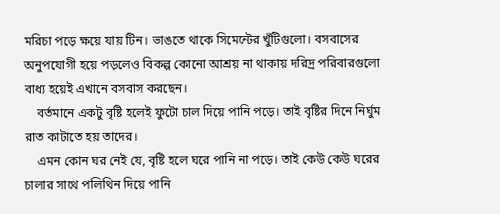মরিচা পড়ে ক্ষয়ে যায় টিন। ভাঙতে থাকে সিমেন্টের খুঁটিগুলো। বসবাসের অনুপযোগী হয়ে পড়লেও বিকল্প কোনো আশ্রয় না থাকায় দরিদ্র পরিবারগুলো বাধ্য হয়েই এখানে বসবাস করছেন।
    বর্তমানে একটু বৃষ্টি হলেই ফুটো চাল দিয়ে পানি পড়ে। তাই বৃষ্টির দিনে নির্ঘুম রাত কাটাতে হয় তাদের।
    এমন কোন ঘর নেই যে, বৃষ্টি হলে ঘরে পানি না পড়ে। তাই কেউ কেউ ঘরের চালার সাথে পলিথিন দিয়ে পানি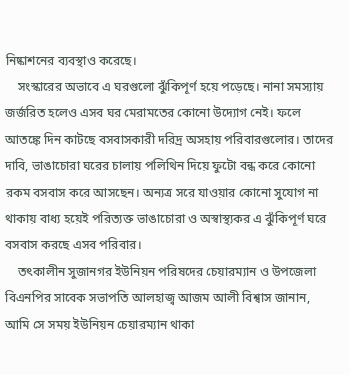নিষ্কাশনের ব্যবস্থাও করেছে।
    সংস্কারের অভাবে এ ঘরগুলো ঝুঁকিপূর্ণ হয়ে পড়েছে। নানা সমস্যায় জর্জরিত হলেও এসব ঘর মেরামতের কোনো উদ্যোগ নেই। ফলে আতঙ্কে দিন কাটছে বসবাসকারী দরিদ্র অসহায় পরিবারগুলোর। তাদের দাবি, ভাঙাচোরা ঘরের চালায় পলিথিন দিয়ে ফুটো বন্ধ করে কোনো রকম বসবাস করে আসছেন। অন্যত্র সরে যাওয়ার কোনো সুযোগ না থাকায় বাধ্য হয়েই পরিত্যক্ত ভাঙাচোরা ও অস্বাস্থ্যকর এ ঝুঁকিপূর্ণ ঘরে বসবাস করছে এসব পরিবার।
    তৎকালীন সুজানগর ইউনিয়ন পরিষদের চেয়ারম্যান ও উপজেলা বিএনপির সাবেক সভাপতি আলহাজ্ব আজম আলী বিশ্বাস জানান, আমি সে সময় ইউনিয়ন চেয়ারম্যান থাকা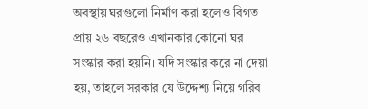অবস্থায় ঘরগুলো নির্মাণ করা হলেও বিগত প্রায় ২৬ বছরেও এখানকার কোনো ঘর সংস্কার করা হয়নি। যদি সংস্কার করে না দেয়া হয়, তাহলে সরকার যে উদ্দেশ্য নিয়ে গরিব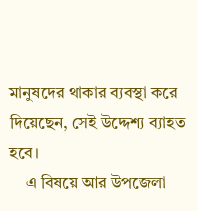মানুষদের থাকার ব্যবস্থা করে দিয়েছেন, সেই উদ্দেশ্য ব্যাহত হবে।
    এ বিষয়ে আর উপজেলা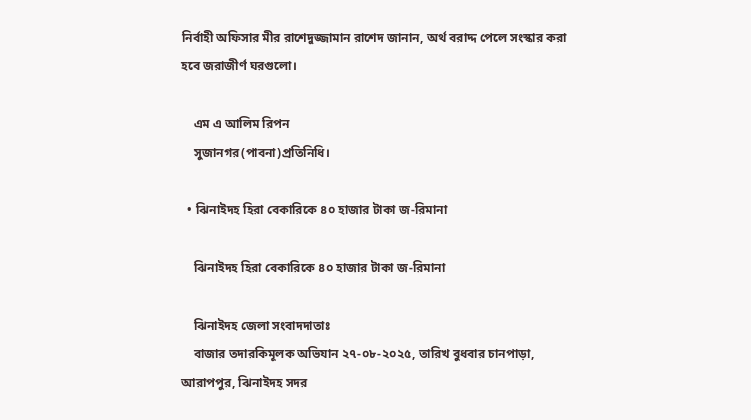নির্বাহী অফিসার মীর রাশেদুজ্জামান রাশেদ জানান, অর্থ বরাদ্দ পেলে সংস্কার করা হবে জরাজীর্ণ ঘরগুলো।

    এম এ আলিম রিপন
    সুজানগর(পাবনা)প্রতিনিধি।

  • ঝিনাইদহ হিরা বেকারিকে ৪০ হাজার টাকা জ-রিমানা

    ঝিনাইদহ হিরা বেকারিকে ৪০ হাজার টাকা জ-রিমানা

    ঝিনাইদহ জেলা সংবাদদাতাঃ
    বাজার তদারকিমূলক অভিযান ২৭-০৮-২০২৫, তারিখ বুধবার চানপাড়া, আরাপপুর, ঝিনাইদহ সদর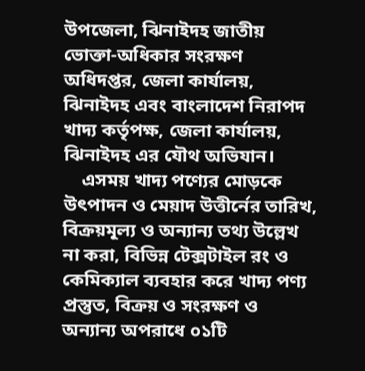উপজেলা, ঝিনাইদহ জাতীয় ভোক্তা-অধিকার সংরক্ষণ অধিদপ্তর, জেলা কার্যালয়, ঝিনাইদহ এবং বাংলাদেশ নিরাপদ খাদ্য কর্তৃপক্ষ, জেলা কার্যালয়, ঝিনাইদহ এর যৌথ অভিযান।
    এসময় খাদ্য পণ্যের মোড়কে উৎপাদন ও মেয়াদ উত্তীর্নের তারিখ, বিক্রয়মূল্য ও অন্যান্য তথ্য উল্লেখ না করা, বিভিন্ন টেক্সটাইল রং ও কেমিক্যাল ব্যবহার করে খাদ্য পণ্য প্রস্তুত, বিক্রয় ও সংরক্ষণ ও অন্যান্য অপরাধে ০১টি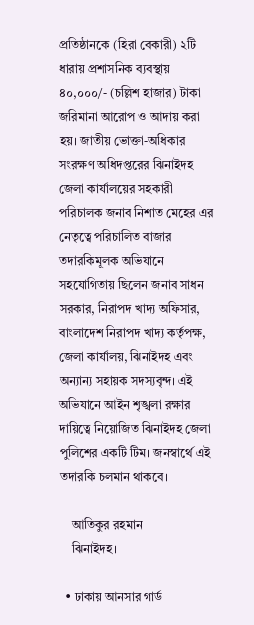প্রতিষ্ঠানকে (হিরা বেকারী) ২টি ধারায় প্রশাসনিক ব্যবস্থায় ৪০,০০০/- (চল্লিশ হাজার) টাকা জরিমানা আরোপ ও আদায় করা হয়। জাতীয় ভোক্তা-অধিকার সংরক্ষণ অধিদপ্তরের ঝিনাইদহ জেলা কার্যালয়ের সহকারী পরিচালক জনাব নিশাত মেহের এর নেতৃত্বে পরিচালিত বাজার তদারকিমূলক অভিযানে সহযোগিতায় ছিলেন জনাব সাধন সরকার, নিরাপদ খাদ্য অফিসার, বাংলাদেশ নিরাপদ খাদ্য কর্তৃপক্ষ, জেলা কার্যালয়, ঝিনাইদহ এবং অন্যান্য সহায়ক সদস্যবৃন্দ। এই অভিযানে আইন শৃঙ্খলা রক্ষার দায়িত্বে নিয়োজিত ঝিনাইদহ জেলা পুলিশের একটি টিম। জনস্বার্থে এই তদারকি চলমান থাকবে।

    আতিকুর রহমান
    ঝিনাইদহ।

  • ঢাকায় আনসার গার্ড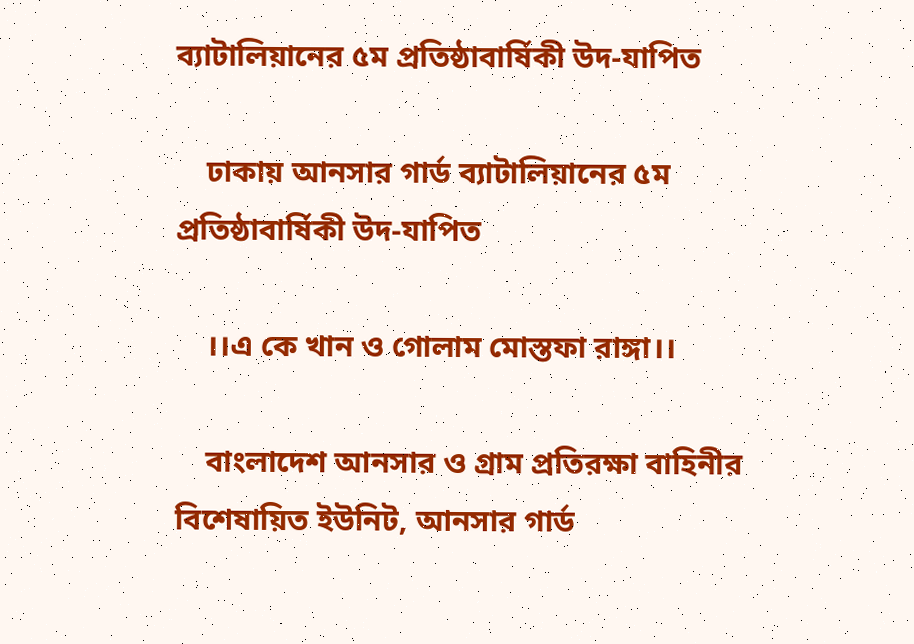ব্যাটালিয়ানের ৫ম প্রতিষ্ঠাবার্ষিকী উদ-যাপিত

    ঢাকায় আনসার গার্ড ব্যাটালিয়ানের ৫ম প্রতিষ্ঠাবার্ষিকী উদ-যাপিত

    ।।এ কে খান ও গোলাম মোস্তফা রাঙ্গা।।

    বাংলাদেশ আনসার ও গ্রাম প্রতিরক্ষা বাহিনীর বিশেষায়িত ইউনিট, আনসার গার্ড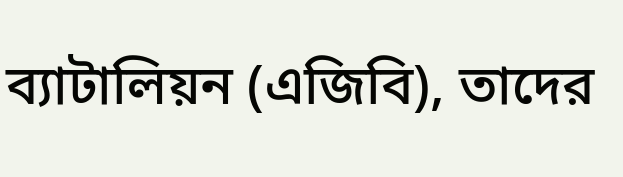ব্যাটালিয়ন (এজিবি), তাদের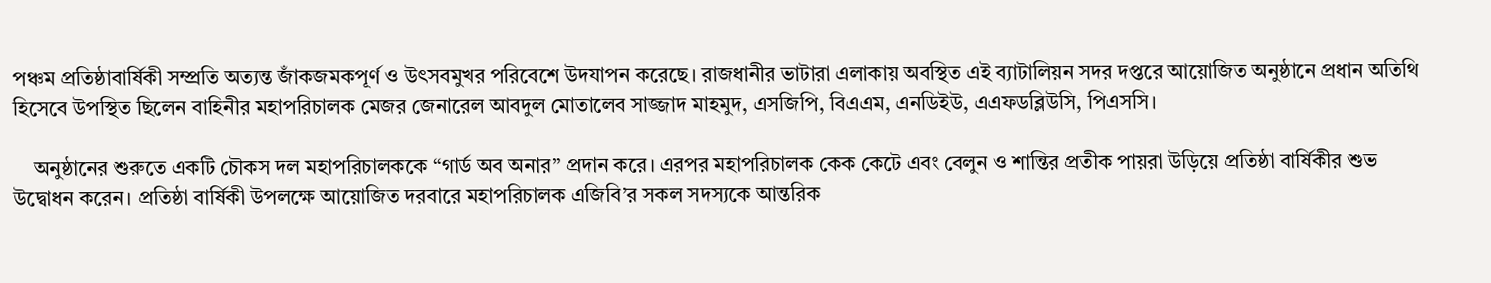পঞ্চম প্রতিষ্ঠাবার্ষিকী সম্প্রতি অত্যন্ত জাঁকজমকপূর্ণ ও উৎসবমুখর পরিবেশে উদযাপন করেছে। রাজধানীর ভাটারা এলাকায় অবস্থিত এই ব্যাটালিয়ন সদর দপ্তরে আয়োজিত অনুষ্ঠানে প্রধান অতিথি হিসেবে উপস্থিত ছিলেন বাহিনীর মহাপরিচালক মেজর জেনারেল আবদুল মোতালেব সাজ্জাদ মাহমুদ, এসজিপি, বিএএম, এনডিইউ, এএফডব্লিউসি, পিএসসি।

    অনুষ্ঠানের শুরুতে একটি চৌকস দল মহাপরিচালককে “গার্ড অব অনার” প্রদান করে। এরপর মহাপরিচালক কেক কেটে এবং বেলুন ও শান্তির প্রতীক পায়রা উড়িয়ে প্রতিষ্ঠা বার্ষিকীর শুভ উদ্বোধন করেন। প্রতিষ্ঠা বার্ষিকী উপলক্ষে আয়োজিত দরবারে মহাপরিচালক এজিবি’র সকল সদস্যকে আন্তরিক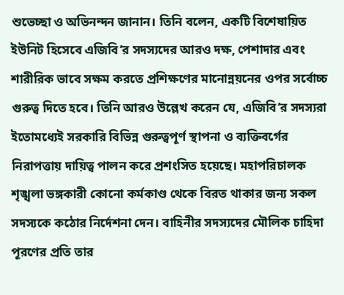শুভেচ্ছা ও অভিনন্দন জানান। তিনি বলেন, একটি বিশেষায়িত ইউনিট হিসেবে এজিবি’র সদস্যদের আরও দক্ষ, পেশাদার এবং শারীরিক ভাবে সক্ষম করতে প্রশিক্ষণের মানোন্নয়নের ওপর সর্বোচ্চ গুরুত্ব দিতে হবে। তিনি আরও উল্লেখ করেন যে, এজিবি’র সদস্যরা ইতোমধ্যেই সরকারি বিভিন্ন গুরুত্বপূর্ণ স্থাপনা ও ব্যক্তিবর্গের নিরাপত্তায় দায়িত্ব পালন করে প্রশংসিত হয়েছে। মহাপরিচালক শৃঙ্খলা ভঙ্গকারী কোনো কর্মকাণ্ড থেকে বিরত থাকার জন্য সকল সদস্যকে কঠোর নির্দেশনা দেন। বাহিনীর সদস্যদের মৌলিক চাহিদা পূরণের প্রতি তার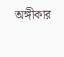অঙ্গীকার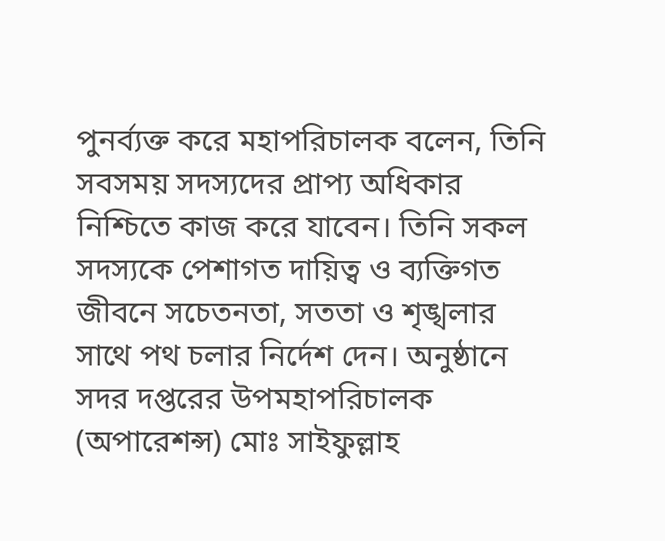পুনর্ব্যক্ত করে মহাপরিচালক বলেন, তিনি সবসময় সদস্যদের প্রাপ্য অধিকার নিশ্চিতে কাজ করে যাবেন। তিনি সকল সদস্যকে পেশাগত দায়িত্ব ও ব্যক্তিগত জীবনে সচেতনতা, সততা ও শৃঙ্খলার সাথে পথ চলার নির্দেশ দেন। অনুষ্ঠানে সদর দপ্তরের উপমহাপরিচালক (অপারেশন্স) মোঃ সাইফুল্লাহ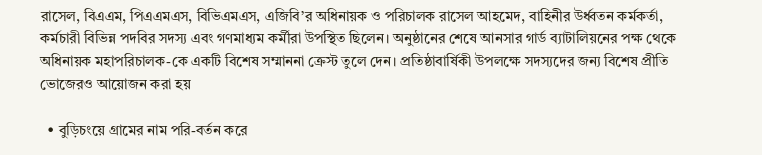রাসেল, বিএএম, পিএএমএস, বিভিএমএস, এজিবি’র অধিনায়ক ও পরিচালক রাসেল আহমেদ, বাহিনীর উর্ধ্বতন কর্মকর্তা, কর্মচারী বিভিন্ন পদবির সদস্য এবং গণমাধ্যম কর্মীরা উপস্থিত ছিলেন। অনুষ্ঠানের শেষে আনসার গার্ড ব্যাটালিয়নের পক্ষ থেকে অধিনায়ক মহাপরিচালক-কে একটি বিশেষ সম্মাননা ক্রেস্ট তুলে দেন। প্রতিষ্ঠাবার্ষিকী উপলক্ষে সদস্যদের জন্য বিশেষ প্রীতি ভোজেরও আয়োজন করা হয়

  • বুড়িচংয়ে গ্রামের নাম পরি-বর্তন করে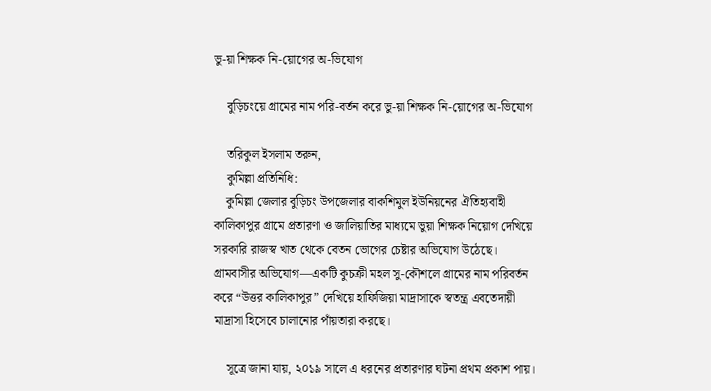ভু-য়া শিক্ষক নি-য়োগের অ-ভিযোগ

    বুড়িচংয়ে গ্রামের নাম পরি-বর্তন করে ভু-য়া শিক্ষক নি-য়োগের অ-ভিযোগ

    তরিকুল ইসলাম তরুন,
    কুমিল্লা প্রতিনিধি:
    কুমিল্লা জেলার বুড়িচং উপজেলার বাকশিমুল ইউনিয়নের ঐতিহ্যবাহী কালিকাপুর গ্রামে প্রতারণা ও জালিয়াতির মাধ্যমে ভুয়া শিক্ষক নিয়োগ দেখিয়ে সরকারি রাজস্ব খাত থেকে বেতন ভোগের চেষ্টার অভিযোগ উঠেছে। গ্রামবাসীর অভিযোগ—একটি কুচক্রী মহল সু-কৌশলে গ্রামের নাম পরিবর্তন করে “উত্তর কালিকাপুর” দেখিয়ে হাফিজিয়া মাদ্রাসাকে স্বতন্ত্র এবতেদায়ী মাদ্রাসা হিসেবে চালানোর পাঁয়তারা করছে।

    সূত্রে জানা যায়, ২০১৯ সালে এ ধরনের প্রতারণার ঘটনা প্রথম প্রকাশ পায়।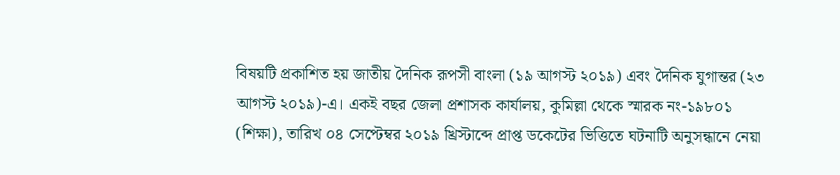বিষয়টি প্রকাশিত হয় জাতীয় দৈনিক রূপসী বাংলা (১৯ আগস্ট ২০১৯) এবং দৈনিক যুগান্তর (২৩ আগস্ট ২০১৯)-এ। একই বছর জেলা প্রশাসক কার্যালয়, কুমিল্লা থেকে স্মারক নং-১৯৮০১ (শিক্ষা), তারিখ ০৪ সেপ্টেম্বর ২০১৯ খ্রিস্টাব্দে প্রাপ্ত ডকেটের ভিত্তিতে ঘটনাটি অনুসন্ধানে নেয়া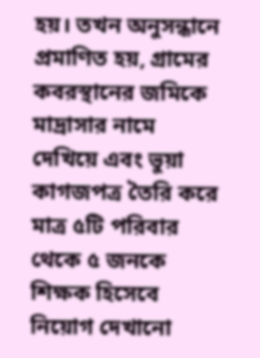হয়। তখন অনুসন্ধানে প্রমাণিত হয়, গ্রামের কবরস্থানের জমিকে মাদ্রাসার নামে দেখিয়ে এবং ভুয়া কাগজপত্র তৈরি করে মাত্র ৫টি পরিবার থেকে ৫ জনকে শিক্ষক হিসেবে নিয়োগ দেখানো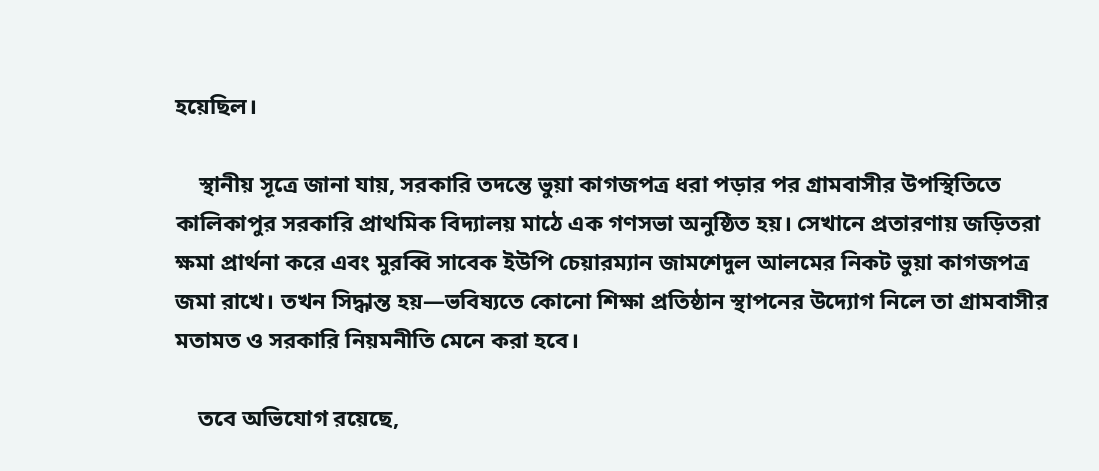হয়েছিল।

    স্থানীয় সূত্রে জানা যায়, সরকারি তদন্তে ভুয়া কাগজপত্র ধরা পড়ার পর গ্রামবাসীর উপস্থিতিতে কালিকাপুর সরকারি প্রাথমিক বিদ্যালয় মাঠে এক গণসভা অনুষ্ঠিত হয়। সেখানে প্রতারণায় জড়িতরা ক্ষমা প্রার্থনা করে এবং মুরব্বি সাবেক ইউপি চেয়ারম্যান জামশেদুল আলমের নিকট ভুয়া কাগজপত্র জমা রাখে। তখন সিদ্ধান্ত হয়—ভবিষ্যতে কোনো শিক্ষা প্রতিষ্ঠান স্থাপনের উদ্যোগ নিলে তা গ্রামবাসীর মতামত ও সরকারি নিয়মনীতি মেনে করা হবে।

    তবে অভিযোগ রয়েছে,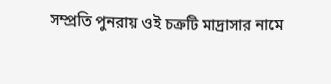সম্প্রতি পুনরায় ওই চক্রটি মাদ্রাসার নামে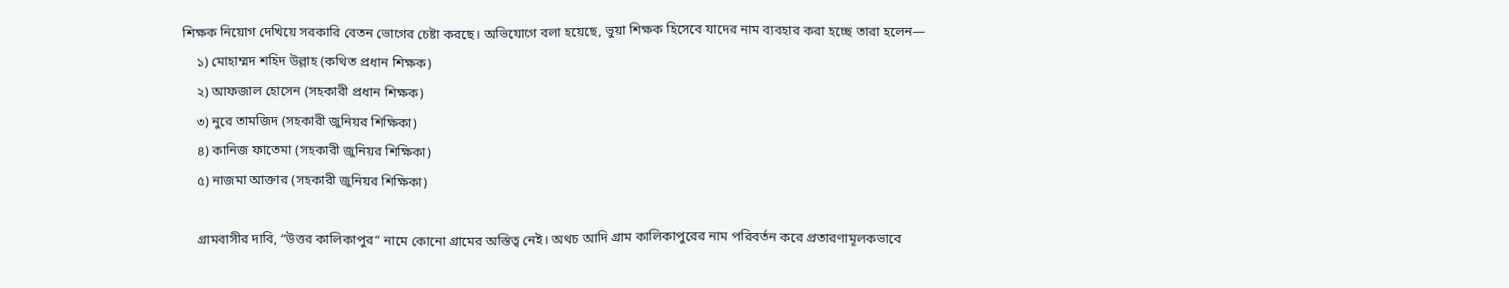শিক্ষক নিয়োগ দেখিয়ে সরকারি বেতন ভোগের চেষ্টা করছে। অভিযোগে বলা হয়েছে, ভুয়া শিক্ষক হিসেবে যাদের নাম ব্যবহার করা হচ্ছে তারা হলেন—
    ১) মোহাম্মদ শহিদ উল্লাহ (কথিত প্রধান শিক্ষক)
    ২) আফজাল হোসেন (সহকারী প্রধান শিক্ষক)
    ৩) নুরে তামজিদ (সহকারী জুনিয়র শিক্ষিকা)
    ৪) কানিজ ফাতেমা (সহকারী জুনিয়র শিক্ষিকা)
    ৫) নাজমা আক্তার (সহকারী জুনিয়র শিক্ষিকা)

    গ্রামবাসীর দাবি, “উত্তর কালিকাপুর” নামে কোনো গ্রামের অস্তিত্ব নেই। অথচ আদি গ্রাম কালিকাপুরের নাম পরিবর্তন করে প্রতারণামূলকভাবে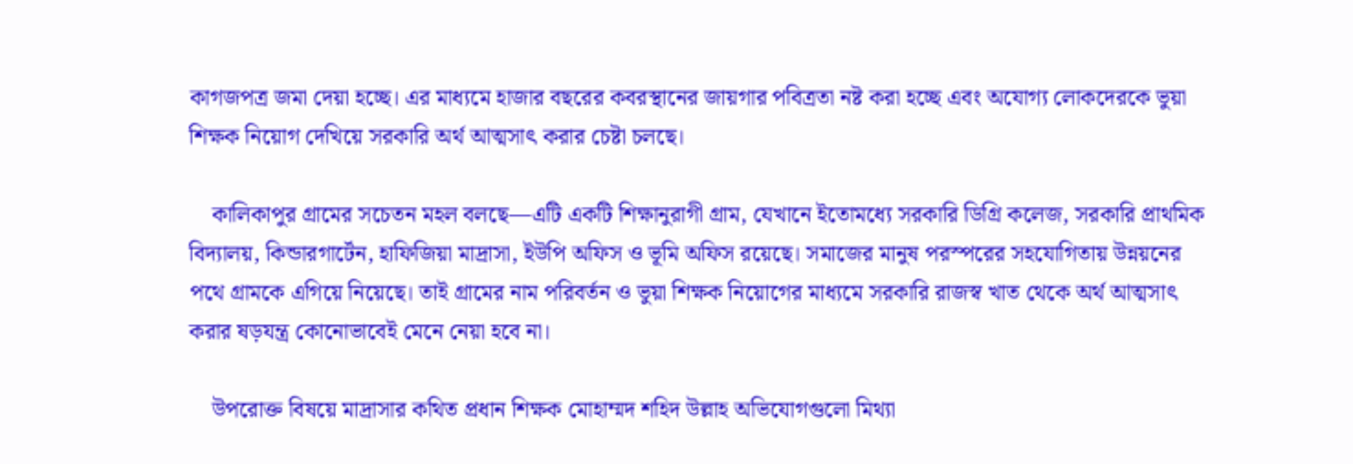কাগজপত্র জমা দেয়া হচ্ছে। এর মাধ্যমে হাজার বছরের কবরস্থানের জায়গার পবিত্রতা নষ্ট করা হচ্ছে এবং অযোগ্য লোকদেরকে ভুয়া শিক্ষক নিয়োগ দেখিয়ে সরকারি অর্থ আত্মসাৎ করার চেষ্টা চলছে।

    কালিকাপুর গ্রামের সচেতন মহল বলছে—এটি একটি শিক্ষানুরাগী গ্রাম, যেখানে ইতোমধ্যে সরকারি ডিগ্রি কলেজ, সরকারি প্রাথমিক বিদ্যালয়, কিন্ডারগার্টেন, হাফিজিয়া মাদ্রাসা, ইউপি অফিস ও ভূমি অফিস রয়েছে। সমাজের মানুষ পরস্পরের সহযোগিতায় উন্নয়নের পথে গ্রামকে এগিয়ে নিয়েছে। তাই গ্রামের নাম পরিবর্তন ও ভুয়া শিক্ষক নিয়োগের মাধ্যমে সরকারি রাজস্ব খাত থেকে অর্থ আত্মসাৎ করার ষড়যন্ত্র কোনোভাবেই মেনে নেয়া হবে না।

    উপরোক্ত বিষয়ে মাদ্রাসার কথিত প্রধান শিক্ষক মোহাম্মদ শহিদ উল্লাহ অভিযোগগুলো মিথ্যা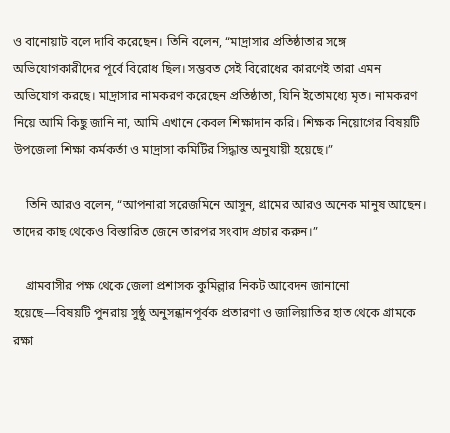ও বানোয়াট বলে দাবি করেছেন। তিনি বলেন, “মাদ্রাসার প্রতিষ্ঠাতার সঙ্গে অভিযোগকারীদের পূর্বে বিরোধ ছিল। সম্ভবত সেই বিরোধের কারণেই তারা এমন অভিযোগ করছে। মাদ্রাসার নামকরণ করেছেন প্রতিষ্ঠাতা, যিনি ইতোমধ্যে মৃত। নামকরণ নিয়ে আমি কিছু জানি না, আমি এখানে কেবল শিক্ষাদান করি। শিক্ষক নিয়োগের বিষয়টি উপজেলা শিক্ষা কর্মকর্তা ও মাদ্রাসা কমিটির সিদ্ধান্ত অনুযায়ী হয়েছে।”

    তিনি আরও বলেন, “আপনারা সরেজমিনে আসুন, গ্রামের আরও অনেক মানুষ আছেন। তাদের কাছ থেকেও বিস্তারিত জেনে তারপর সংবাদ প্রচার করুন।”

    গ্রামবাসীর পক্ষ থেকে জেলা প্রশাসক কুমিল্লার নিকট আবেদন জানানো হয়েছে—বিষয়টি পুনরায় সুষ্ঠু অনুসন্ধানপূর্বক প্রতারণা ও জালিয়াতির হাত থেকে গ্রামকে রক্ষা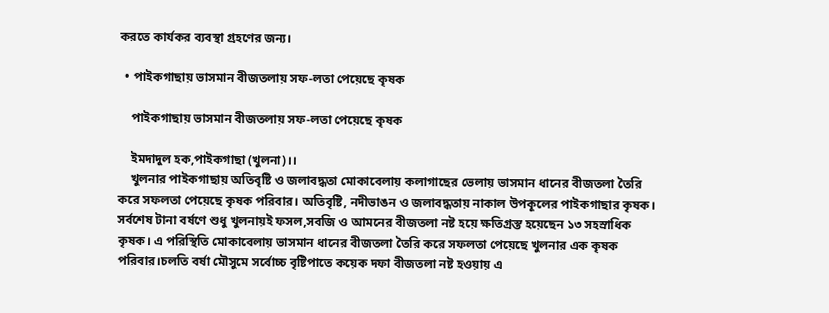করতে কার্যকর ব্যবস্থা গ্রহণের জন্য।

  • পাইকগাছায় ভাসমান বীজতলায় সফ-লতা পেয়েছে কৃষক

    পাইকগাছায় ভাসমান বীজতলায় সফ-লতা পেয়েছে কৃষক

    ইমদাদুল হক,পাইকগাছা (খুলনা)।।
    খুলনার পাইকগাছায় অতিবৃষ্টি ও জলাবদ্ধতা মোকাবেলায় কলাগাছের ভেলায় ভাসমান ধানের বীজতলা তৈরি করে সফলতা পেয়েছে কৃষক পরিবার। অতিবৃষ্টি, নদীভাঙন ও জলাবদ্ধতায় নাকাল উপকূলের পাইকগাছার কৃষক। সর্বশেষ টানা বর্ষণে শুধু খুলনায়ই ফসল,সবজি ও আমনের বীজতলা নষ্ট হয়ে ক্ষতিগ্রস্ত হয়েছেন ১৩ সহস্রাধিক কৃষক। এ পরিস্থিতি মোকাবেলায় ভাসমান ধানের বীজতলা তৈরি করে সফলতা পেয়েছে খুলনার এক কৃষক পরিবার।চলতি বর্ষা মৌসুমে সর্বোচ্চ বৃষ্টিপাতে কয়েক দফা বীজতলা নষ্ট হওয়ায় এ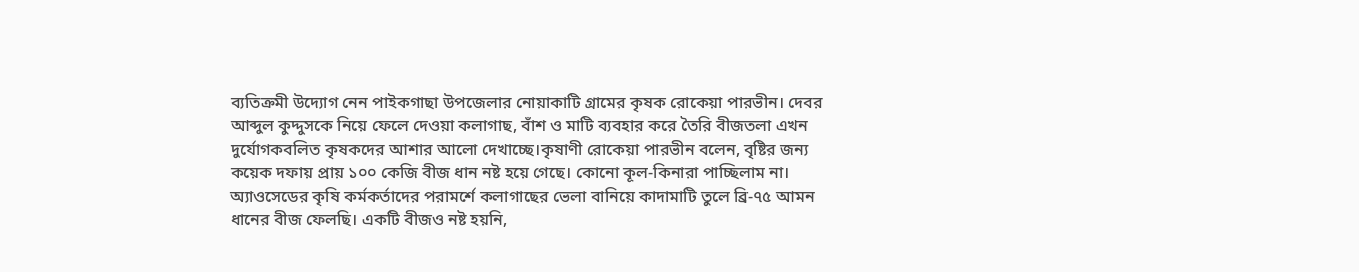ব্যতিক্রমী উদ্যোগ নেন পাইকগাছা উপজেলার নোয়াকাটি গ্রামের কৃষক রোকেয়া পারভীন। দেবর আব্দুল কুদ্দুসকে নিয়ে ফেলে দেওয়া কলাগাছ, বাঁশ ও মাটি ব্যবহার করে তৈরি বীজতলা এখন দুর্যোগকবলিত কৃষকদের আশার আলো দেখাচ্ছে।কৃষাণী রোকেয়া পারভীন বলেন, বৃষ্টির জন্য কয়েক দফায় প্রায় ১০০ কেজি বীজ ধান নষ্ট হয়ে গেছে। কোনো কূল-কিনারা পাচ্ছিলাম না। অ্যাওসেডের কৃষি কর্মকর্তাদের পরামর্শে কলাগাছের ভেলা বানিয়ে কাদামাটি তুলে ব্রি-৭৫ আমন ধানের বীজ ফেলছি। একটি বীজও নষ্ট হয়নি,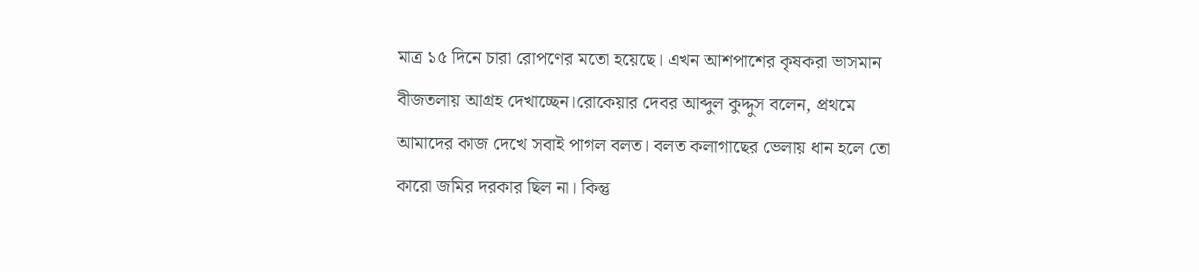মাত্র ১৫ দিনে চারা রোপণের মতো হয়েছে। এখন আশপাশের কৃষকরা ভাসমান বীজতলায় আগ্রহ দেখাচ্ছেন।রোকেয়ার দেবর আব্দুল কুদ্দুস বলেন, প্রথমে আমাদের কাজ দেখে সবাই পাগল বলত। বলত কলাগাছের ভেলায় ধান হলে তো কারো জমির দরকার ছিল না। কিন্তু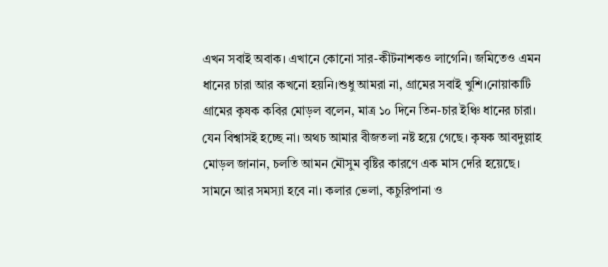এখন সবাই অবাক। এখানে কোনো সার-কীটনাশকও লাগেনি। জমিতেও এমন ধানের চারা আর কখনো হয়নি।শুধু আমরা না, গ্রামের সবাই খুশি।নোয়াকাটি গ্রামের কৃষক কবির মোড়ল বলেন, মাত্র ১০ দিনে তিন-চার ইঞ্চি ধানের চারা। যেন বিশ্বাসই হচ্ছে না। অথচ আমার বীজতলা নষ্ট হয়ে গেছে। কৃষক আবদুল্লাহ মোড়ল জানান, চলতি আমন মৌসুম বৃষ্টির কারণে এক মাস দেরি হয়েছে। সামনে আর সমস্যা হবে না। কলার ভেলা, কচুরিপানা ও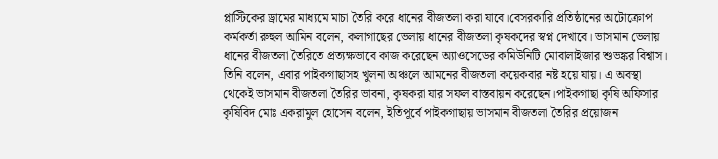প্লাস্টিকের ড্রামের মাধ্যমে মাচা তৈরি করে ধানের বীজতলা করা যাবে।বেসরকারি প্রতিষ্ঠানের অটোক্রোপ কর্মকর্তা রুহুল আমিন বলেন, কলাগাছের ভেলায় ধানের বীজতলা কৃষকদের স্বপ্ন দেখাবে। ভাসমান ভেলায় ধানের বীজতলা তৈরিতে প্রত্যক্ষভাবে কাজ করেছেন অ্যাওসেডের কমিউনিটি মোবালাইজার শুভঙ্কর বিশ্বাস। তিনি বলেন, এবার পাইকগাছাসহ খুলনা অঞ্চলে আমনের বীজতলা কয়েকবার নষ্ট হয়ে যায়। এ অবস্থা থেকেই ভাসমান বীজতলা তৈরির ভাবনা, কৃষকরা যার সফল বাস্তবায়ন করেছেন।পাইকগাছা কৃষি অফিসার কৃষিবিদ মোঃ একরামুল হোসেন বলেন, ইতিপূর্বে পাইকগাছায় ভাসমান বীজতলা তৈরির প্রয়োজন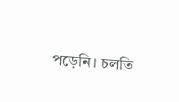পড়েনি। চলতি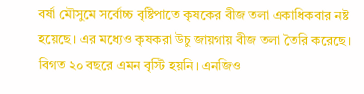বর্ষা মৌসুমে সর্বোচ্চ বৃষ্টিপাতে কৃষকের বীজ তলা একাধিকবার নষ্ট হয়েছে। এর মধ্যেও কৃষকরা উচু জায়গায় বীজ তলা তৈরি করেছে। বিগত ২০ বছরে এমন বৃস্টি হয়নি। এনজিও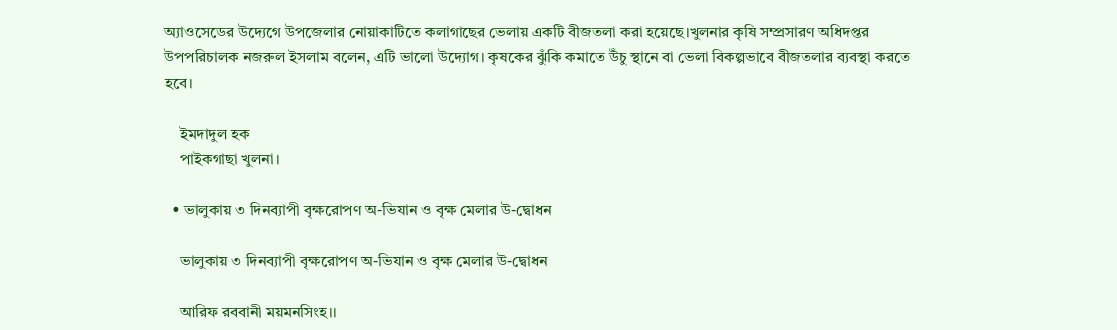অ্যাওসেডের উদ্যেগে উপজেলার নোয়াকাটিতে কলাগাছের ভেলায় একটি বীজতলা করা হয়েছে।খুলনার কৃষি সম্প্রসারণ অধিদপ্তর উপপরিচালক নজরুল ইসলাম বলেন, এটি ভালো উদ্যোগ। কৃষকের ঝুঁকি কমাতে উঁচু স্থানে বা ভেলা বিকল্পভাবে বীজতলার ব্যবস্থা করতে হবে।

    ইমদাদুল হক
    পাইকগাছা খুলনা।

  • ভালুকায় ৩ দিনব্যাপী বৃক্ষরোপণ অ-ভিযান ও বৃক্ষ মেলার উ-দ্বোধন

    ভালুকায় ৩ দিনব্যাপী বৃক্ষরোপণ অ-ভিযান ও বৃক্ষ মেলার উ-দ্বোধন

    আরিফ রববানী ময়মনসিংহ।।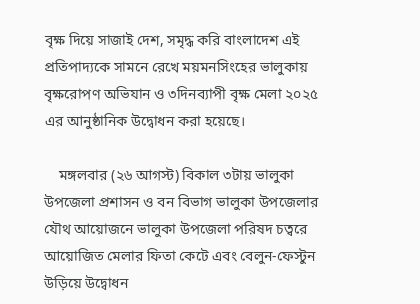বৃক্ষ দিয়ে সাজাই দেশ, সমৃদ্ধ করি বাংলাদেশ এই প্রতিপাদ্যকে সামনে রেখে ময়মনসিংহের ভালুকায় বৃক্ষরোপণ অভিযান ও ৩দিনব্যাপী বৃক্ষ মেলা ২০২৫ এর আনুষ্ঠানিক উদ্বোধন করা হয়েছে।

    মঙ্গলবার (২৬ আগস্ট) বিকাল ৩টায় ভালুকা উপজেলা প্রশাসন ও বন বিভাগ ভালুকা উপজেলার যৌথ আয়োজনে ভালুকা উপজেলা পরিষদ চত্বরে আয়োজিত মেলার ফিতা কেটে এবং বেলুন-ফেস্টুন উড়িয়ে উদ্বোধন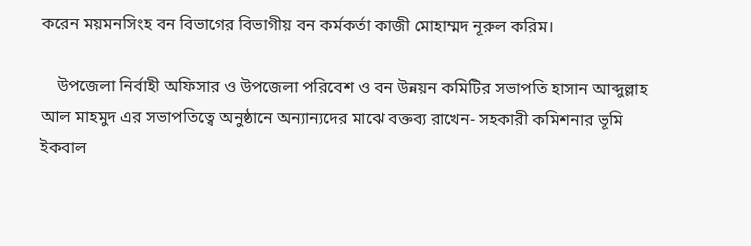করেন ময়মনসিংহ বন বিভাগের বিভাগীয় বন কর্মকর্তা কাজী মোহাম্মদ নূরুল করিম।

    উপজেলা নির্বাহী অফিসার ও উপজেলা পরিবেশ ও বন উন্নয়ন কমিটির সভাপতি হাসান আব্দুল্লাহ আল মাহমুদ এর সভাপতিত্বে অনুষ্ঠানে অন্যান্যদের মাঝে বক্তব্য রাখেন- সহকারী কমিশনার ভূমি ইকবাল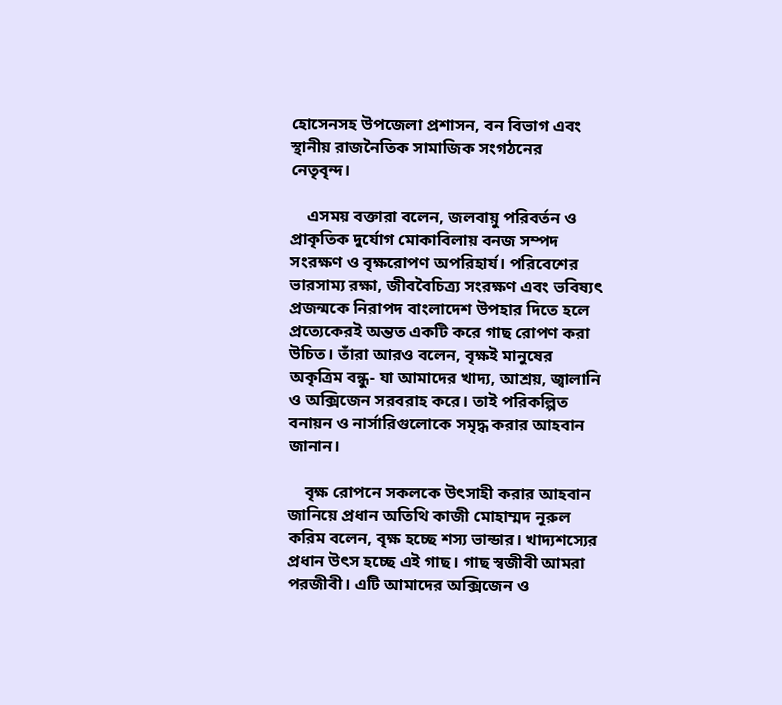হোসেনসহ উপজেলা প্রশাসন, বন বিভাগ এবং স্থানীয় রাজনৈতিক সামাজিক সংগঠনের নেতৃবৃন্দ।

    এসময় বক্তারা বলেন, জলবায়ু পরিবর্তন ও প্রাকৃতিক দুর্যোগ মোকাবিলায় বনজ সম্পদ সংরক্ষণ ও বৃক্ষরোপণ অপরিহার্য। পরিবেশের ভারসাম্য রক্ষা, জীববৈচিত্র্য সংরক্ষণ এবং ভবিষ্যৎ প্রজন্মকে নিরাপদ বাংলাদেশ উপহার দিতে হলে প্রত্যেকেরই অন্তত একটি করে গাছ রোপণ করা উচিত। তাঁরা আরও বলেন, বৃক্ষই মানুষের অকৃত্রিম বন্ধু- যা আমাদের খাদ্য, আশ্রয়, জ্বালানি ও অক্সিজেন সরবরাহ করে। তাই পরিকল্পিত বনায়ন ও নার্সারিগুলোকে সমৃদ্ধ করার আহবান জানান।

    বৃক্ষ রোপনে সকলকে উৎসাহী করার আহবান জানিয়ে প্রধান অতিথি কাজী মোহাম্মদ নূরুল করিম বলেন, বৃক্ষ হচ্ছে শস্য ভান্ডার। খাদ্যশস্যের প্রধান উৎস হচ্ছে এই গাছ। গাছ স্বজীবী আমরা পরজীবী। এটি আমাদের অক্সিজেন ও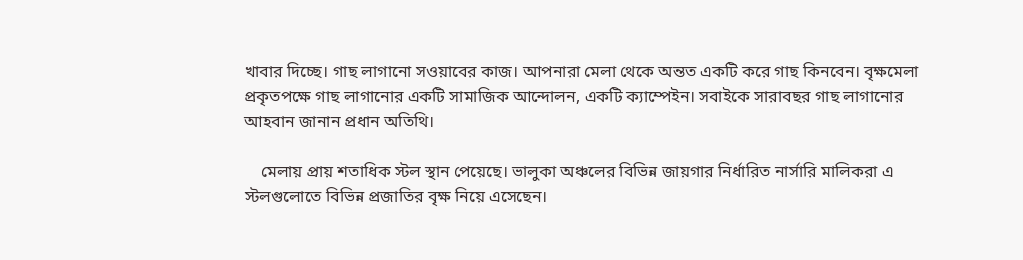খাবার দিচ্ছে। গাছ লাগানো সওয়াবের কাজ। আপনারা মেলা থেকে অন্তত একটি করে গাছ কিনবেন। বৃক্ষমেলা প্রকৃতপক্ষে গাছ লাগানোর একটি সামাজিক আন্দোলন, একটি ক্যাম্পেইন। সবাইকে সারাবছর গাছ লাগানোর আহবান জানান প্রধান অতিথি।

    মেলায় প্রায় শতাধিক স্টল স্থান পেয়েছে। ভালুকা অঞ্চলের বিভিন্ন জায়গার নির্ধারিত নার্সারি মালিকরা এ স্টলগুলোতে বিভিন্ন প্রজাতির বৃক্ষ নিয়ে এসেছেন।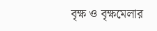বৃক্ষ ও বৃক্ষমেলার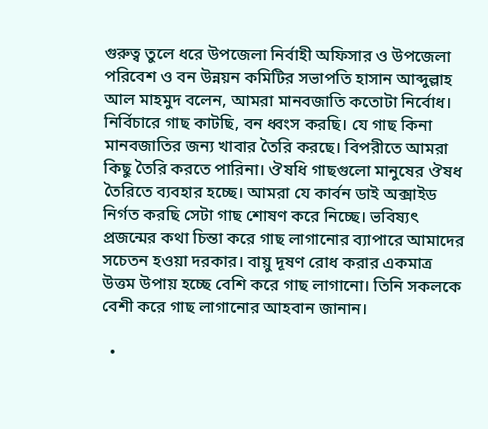গুরুত্ব তুলে ধরে উপজেলা নির্বাহী অফিসার ও উপজেলা পরিবেশ ও বন উন্নয়ন কমিটির সভাপতি হাসান আব্দুল্লাহ আল মাহমুদ বলেন, আমরা মানবজাতি কতোটা নির্বোধ। নির্বিচারে গাছ কাটছি, বন ধ্বংস করছি। যে গাছ কিনা মানবজাতির জন্য খাবার তৈরি করছে। বিপরীতে আমরা কিছু তৈরি করতে পারিনা। ঔষধি গাছগুলো মানুষের ঔষধ তৈরিতে ব্যবহার হচ্ছে। আমরা যে কার্বন ডাই অক্সাইড নির্গত করছি সেটা গাছ শোষণ করে নিচ্ছে। ভবিষ্যৎ প্রজন্মের কথা চিন্তা করে গাছ লাগানোর ব্যাপারে আমাদের সচেতন হওয়া দরকার। বায়ু দূষণ রোধ করার একমাত্র উত্তম উপায় হচ্ছে বেশি করে গাছ লাগানো। তিনি সকলকে বেশী করে গাছ লাগানোর আহবান জানান।

  •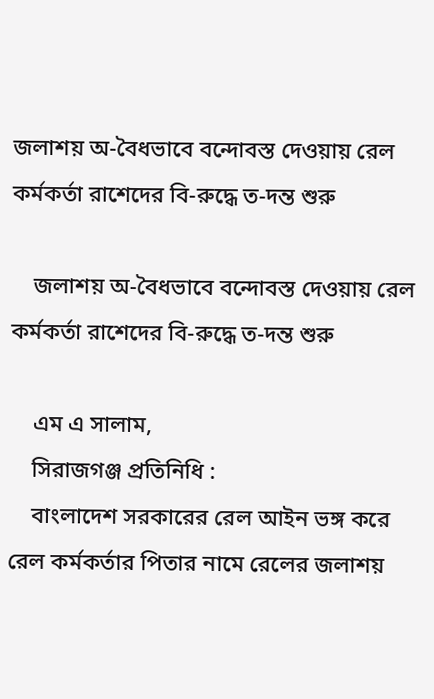জলাশয় অ-বৈধভাবে বন্দোবস্ত দেওয়ায় রেল কর্মকর্তা রাশেদের বি-রুদ্ধে ত-দন্ত শুরু

    জলাশয় অ-বৈধভাবে বন্দোবস্ত দেওয়ায় রেল কর্মকর্তা রাশেদের বি-রুদ্ধে ত-দন্ত শুরু

    এম এ সালাম,
    সিরাজগঞ্জ প্রতিনিধি :
    বাংলাদেশ সরকারের রেল আইন ভঙ্গ করে রেল কর্মকর্তার পিতার নামে রেলের জলাশয়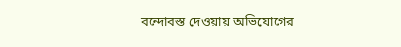বন্দোবস্ত দেওয়ায় অভিযোগের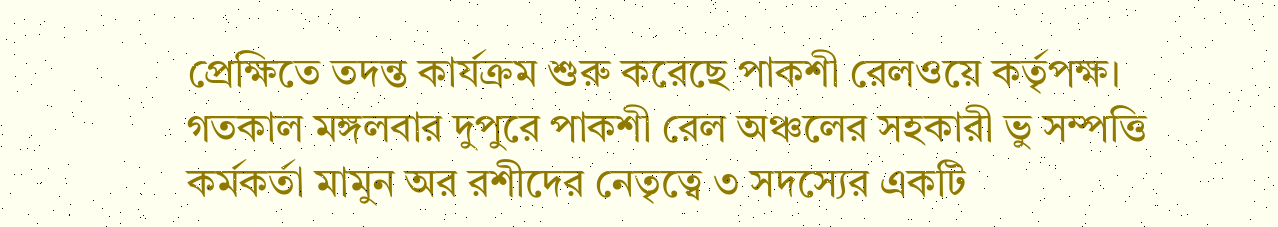প্রেক্ষিতে তদন্ত কার্যক্রম শুরু করেছে পাকশী রেলওয়ে কর্তৃপক্ষ। গতকাল মঙ্গলবার দুপুরে পাকশী রেল অঞ্চলের সহকারী ভু সম্পত্তি কর্মকর্তা মামুন অর রশীদের নেতৃত্বে ৩ সদস্যের একটি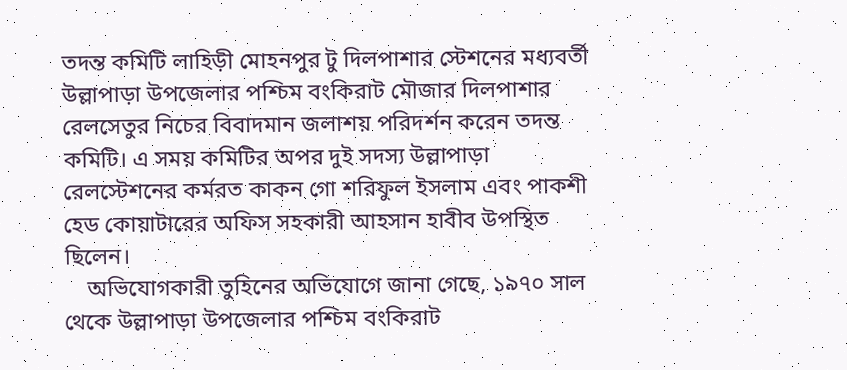তদন্ত কমিটি লাহিড়ী মোহনপুর টু দিলপাশার স্টেশনের মধ্যবর্তী উল্লাপাড়া উপজেলার পশ্চিম বংকিরাট মৌজার দিলপাশার রেলসেতুর নিচের বিবাদমান জলাশয় পরিদর্শন করেন তদন্ত কমিটি। এ সময় কমিটির অপর দুই সদস্য উল্লাপাড়া রেলস্টেশনের কর্মরত কাকন গো শরিফুল ইসলাম এবং পাকশী হেড কোয়াটারের অফিস সহকারী আহসান হাবীব উপস্থিত ছিলেন।
    অভিযোগকারী তুহিনের অভিযোগে জানা গেছে, ১৯৭০ সাল থেকে উল্লাপাড়া উপজেলার পশ্চিম বংকিরাট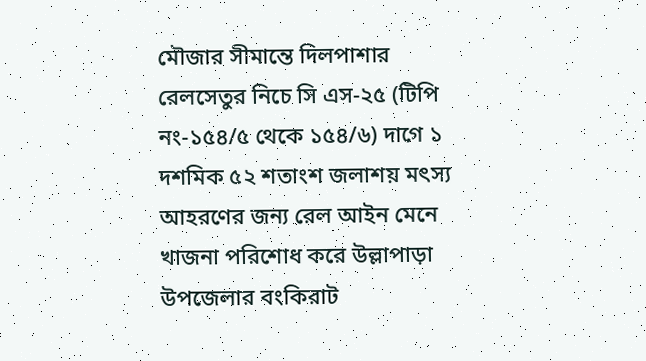মৌজার সীমান্তে দিলপাশার রেলসেতুর নিচে সি এস-২৫ (টিপি নং-১৫৪/৫ থেকে ১৫৪/৬) দাগে ১ দশমিক ৫২ শতাংশ জলাশয় মৎস্য আহরণের জন্য রেল আইন মেনে খাজনা পরিশোধ করে উল্লাপাড়া উপজেলার বংকিরাট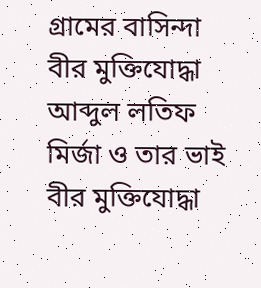গ্রামের বাসিন্দা বীর মুক্তিযোদ্ধা আব্দুল লতিফ মির্জা ও তার ভাই বীর মুক্তিযোদ্ধা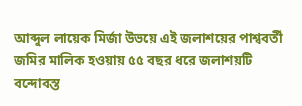আব্দুল লায়েক মির্জা উভয়ে এই জলাশয়ের পাশ্ববর্তী জমির মালিক হওয়ায় ৫৫ বছর ধরে জলাশয়টি বন্দোবস্ত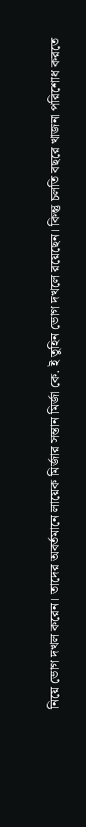নিয়ে ভোগ দখল করেন। তাদের অবর্তমানে লায়েক মির্জার সন্তান মির্জা কে. ই তুহিন ভোগ দখলে রয়েছেন। কিন্তু চলতি বছরে খাজনা পরিশোধ করতে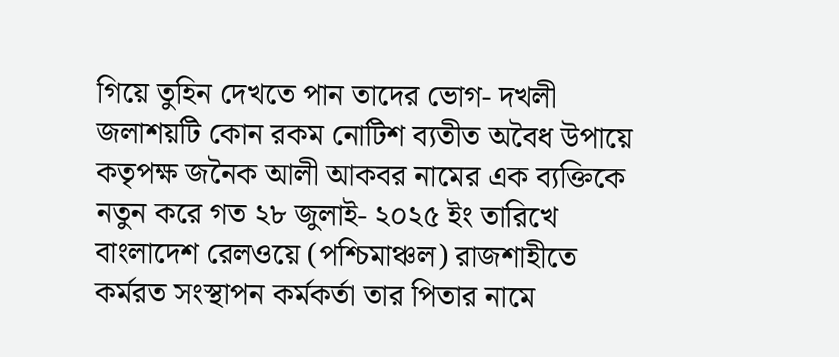গিয়ে তুহিন দেখতে পান তাদের ভোগ- দখলী জলাশয়টি কোন রকম নোটিশ ব্যতীত অবৈধ উপায়ে কতৃপক্ষ জনৈক আলী আকবর নামের এক ব্যক্তিকে নতুন করে গত ২৮ জুলাই- ২০২৫ ইং তারিখে বাংলাদেশ রেলওয়ে (পশ্চিমাঞ্চল) রাজশাহীতে কর্মরত সংস্থাপন কর্মকর্তা তার পিতার নামে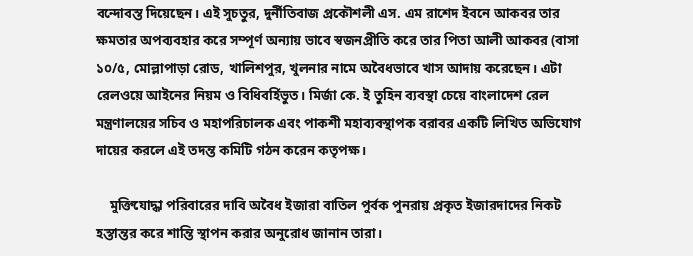বন্দোবস্ত দিয়েছেন। এই সুচতুর, দুর্নীতিবাজ প্রকৌশলী এস. এম রাশেদ ইবনে আকবর তার ক্ষমতার অপব্যবহার করে সম্পূর্ণ অন্যায় ভাবে স্বজনপ্রীতি করে তার পিতা আলী আকবর (বাসা ১০/৫, মোল্লাপাড়া রোড, খালিশপুর, খুলনার নামে অবৈধভাবে খাস আদায় করেছেন। এটা রেলওয়ে আইনের নিয়ম ও বিধিবর্হিভুত। মির্জা কে. ই তুহিন ব্যবস্থা চেয়ে বাংলাদেশ রেল মন্ত্রণালয়ের সচিব ও মহাপরিচালক এবং পাকশী মহাব্যবস্থাপক বরাবর একটি লিখিত অভিযোগ দায়ের করলে এই তদন্ত কমিটি গঠন করেন কতৃপক্ষ।

    মুক্তিযোদ্ধা পরিবারের দাবি অবৈধ ইজারা বাতিল পুর্বক পুনরায় প্রকৃত ইজারদাদের নিকট হস্তান্তর করে শান্তি স্থাপন করার অনুরোধ জানান তারা।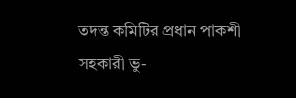তদন্ত কমিটির প্রধান পাকশী সহকারী ভু-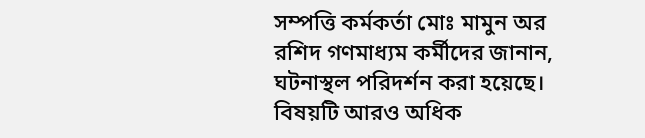সম্পত্তি কর্মকর্তা মোঃ মামুন অর রশিদ গণমাধ্যম কর্মীদের জানান, ঘটনাস্থল পরিদর্শন করা হয়েছে। বিষয়টি আরও অধিক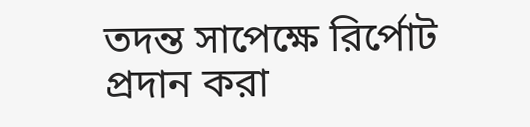তদন্ত সাপেক্ষে রির্পোট প্রদান করা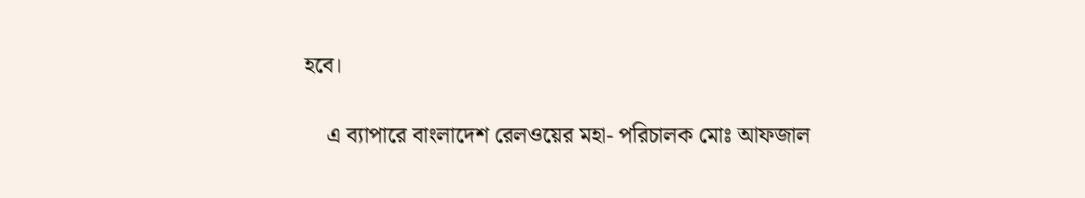হবে।

    এ ব্যাপারে বাংলাদেশ রেলওয়ের মহা- পরিচালক মোঃ আফজাল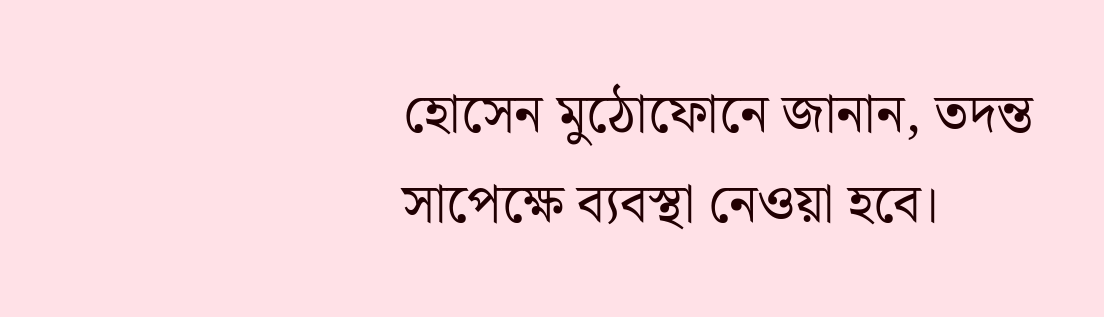হোসেন মুঠোফোনে জানান, তদন্ত সাপেক্ষে ব্যবস্থা নেওয়া হবে।